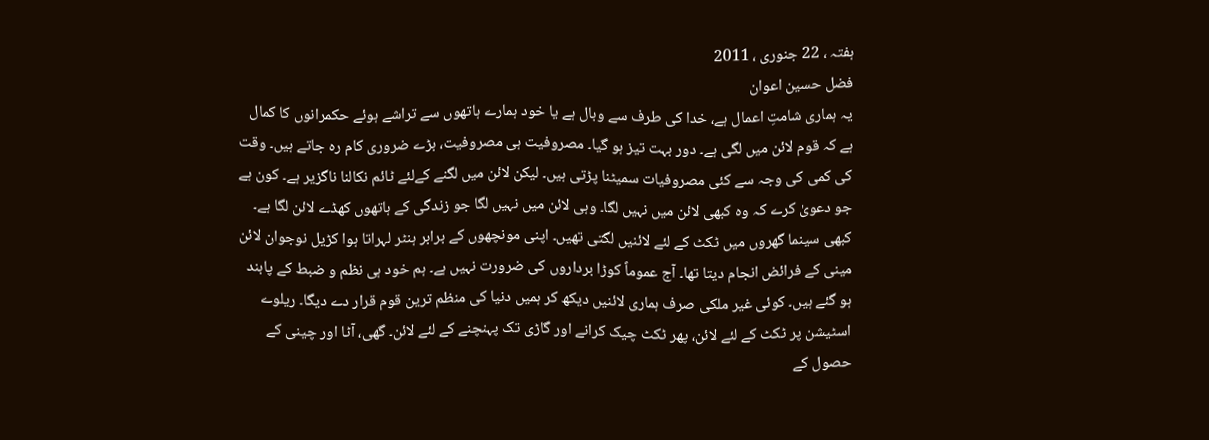ہفتہ ، 22 جنوری ، 2011
فضل حسین اعوان
یہ ہماری شامتِ اعمال ہے، خدا کی طرف سے وبال ہے یا خود ہمارے ہاتھوں سے تراشے ہوئے حکمرانوں کا کمال ہے کہ قوم لائن میں لگی ہے۔ دور بہت تیز ہو گیا۔ مصروفیت ہی مصروفیت، بڑے ضروری کام رہ جاتے ہیں۔ وقت کی کمی کی وجہ سے کئی مصروفیات سمیٹنا پڑتی ہیں۔ لیکن لائن میں لگنے کےلئے ٹائم نکالنا ناگزیر ہے۔ کون ہے جو دعویٰ کرے کہ وہ کبھی لائن میں نہیں لگا۔ وہی لائن میں نہیں لگا جو زندگی کے ہاتھوں کھڈے لائن لگا ہے۔ کبھی سینما گھروں میں ٹکٹ کے لئے لائنیں لگتی تھیں۔ اپنی مونچھوں کے برابر ہنٹر لہراتا ہوا کڑیل نوجوان لائن مینی کے فرائض انجام دیتا تھا۔ آج عموماً کوڑا برداروں کی ضرورت نہیں ہے۔ ہم خود ہی نظم و ضبط کے پابند ہو گئے ہیں۔ کوئی غیر ملکی صرف ہماری لائنیں دیکھ کر ہمیں دنیا کی منظم ترین قوم قرار دے دیگا۔ ریلوے اسٹیشن پر ٹکٹ کے لئے لائن، پھر ٹکٹ چیک کرانے اور گاڑی تک پہنچنے کے لئے لائن۔ گھی، آٹا اور چینی کے حصول کے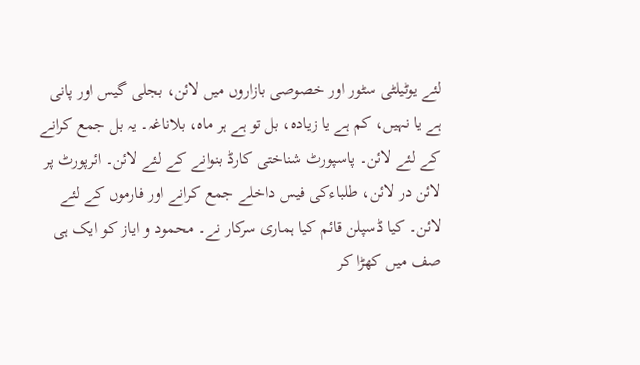لئے یوٹیلٹی سٹور اور خصوصی بازاروں میں لائن، بجلی گیس اور پانی ہے یا نہیں، کم ہے یا زیادہ، بل تو ہے ہر ماہ، بلاناغہ۔ یہ بل جمع کرانے کے لئے لائن۔ پاسپورٹ شناختی کارڈ بنوانے کے لئے لائن۔ ائرپورٹ پر لائن در لائن، طلباءکی فیس داخلے جمع کرانے اور فارموں کے لئے لائن۔ کیا ڈسپلن قائم کیا ہماری سرکار نے۔ محمود و ایاز کو ایک ہی صف میں کھڑا کر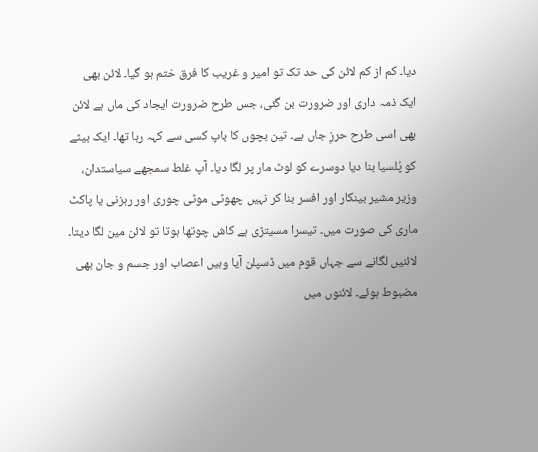دیا۔ کم از کم لائن کی حد تک تو امیر و غریب کا فرق ختم ہو گیا۔ لائن بھی ایک ذمہ داری اور ضرورت بن گئی، جس طرح ضرورت ایجاد کی ماں ہے لائن بھی اسی طرح حرزِ جاں ہے۔ تین بچوں کا باپ کسی سے کہہ رہا تھا۔ ایک بیٹے کو پُلسیا بنا دیا دوسرے کو لوٹ مار پر لگا دیا۔ آپ غلط سمجھے سیاستدان، وزیر مشیر بینکار اور افسر بنا کر نہیں چھوٹی موٹی چوری اور رہزنی یا پاکٹ ماری کی صورت میں۔ تیسرا مسیتڑی ہے کاش چوتھا ہوتا تو لائن مین لگا دیتا۔ لائنیں لگانے سے جہاں قوم میں ڈسپلن آیا وہیں اعصاب اور جسم و جان بھی مضبوط ہوئے۔ لائنوں میں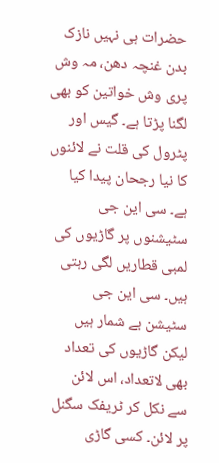حضرات ہی نہیں نازک بدن غنچہ دھن، مہ وش پری وش خواتین کو بھی لگنا پڑتا ہے۔ گیس اور پٹرول کی قلت نے لائنوں کا نیا رجحان پیدا کیا ہے۔ سی این جی سٹیشنوں پر گاڑیوں کی لمبی قطاریں لگی رہتی ہیں۔ سی این جی سٹیشن بے شمار ہیں لیکن گاڑیوں کی تعداد بھی لاتعداد، اس لائن سے نکل کر ٹریفک سگنل پر لائن۔ کسی گاڑی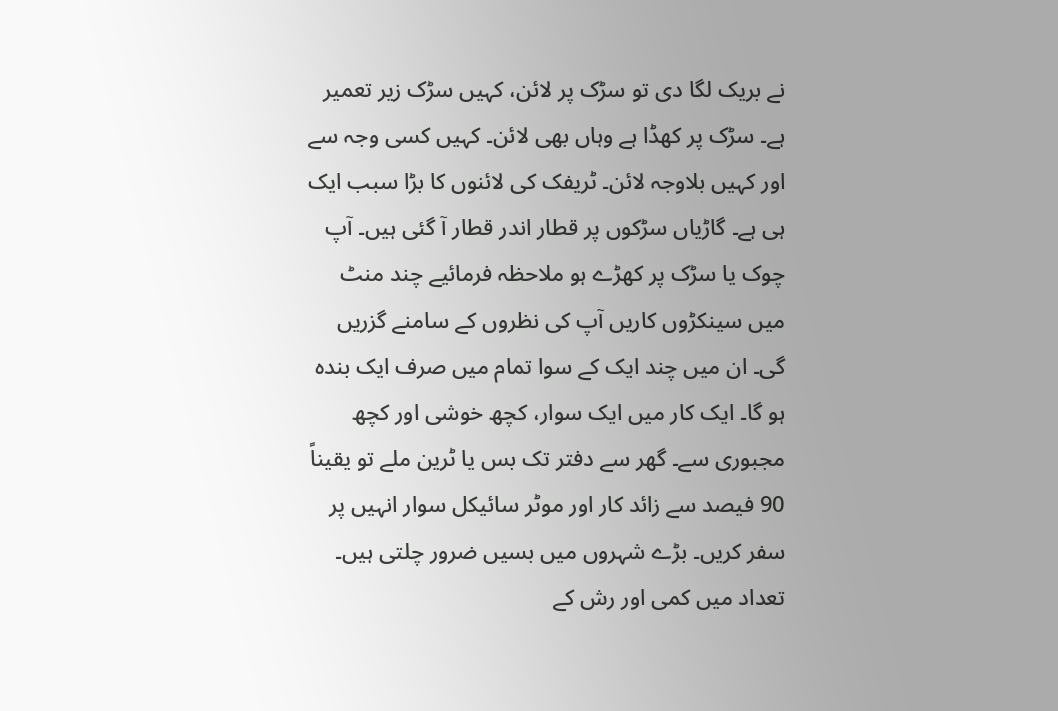نے بریک لگا دی تو سڑک پر لائن، کہیں سڑک زیر تعمیر ہے۔ سڑک پر کھڈا ہے وہاں بھی لائن۔ کہیں کسی وجہ سے اور کہیں بلاوجہ لائن۔ ٹریفک کی لائنوں کا بڑا سبب ایک ہی ہے۔ گاڑیاں سڑکوں پر قطار اندر قطار آ گئی ہیں۔ آپ چوک یا سڑک پر کھڑے ہو ملاحظہ فرمائیے چند منٹ میں سینکڑوں کاریں آپ کی نظروں کے سامنے گزریں گی۔ ان میں چند ایک کے سوا تمام میں صرف ایک بندہ ہو گا۔ ایک کار میں ایک سوار، کچھ خوشی اور کچھ مجبوری سے۔ گھر سے دفتر تک بس یا ٹرین ملے تو یقیناً 90 فیصد سے زائد کار اور موٹر سائیکل سوار انہیں پر سفر کریں۔ بڑے شہروں میں بسیں ضرور چلتی ہیں۔ تعداد میں کمی اور رش کے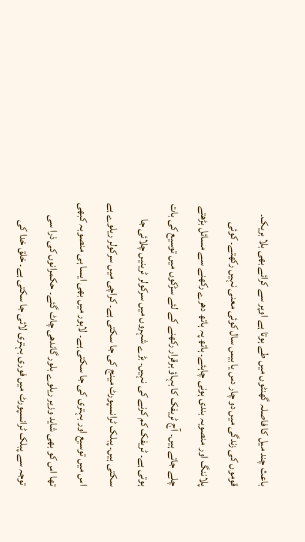باعث چند میل کا فاصلہ گھنٹوں میں طے ہوتا ہے اوپر سے کرائے بھی بلا بریک۔ قوموں کی زندگی میں دو چار دس یا بیس سال کوئی معنی نہیں رکھتے۔ کوئی پلاننگ اور منصوبہ بندی ہونی چاہئے۔ ہاتھ پہ ہاتھ دھرے رکھنے سے مسائل بڑھتے چلے جاتے ہیں۔ آج ٹریفک کا بہاؤ برقرار رکھنے کے لئے سڑکوں میں توسیع کی بات ہوتی ہے۔ ٹریفک کم کرنے کی نہیں۔ بڑے شہروں میں سرکولر ٹرینیں چلائی جا سکتی ہیں۔ پبلک ٹرانسپورٹ مینج کی جا سکتی ہے۔ کراچی میں سرکولر ریلوے ہے اس میں توسیع اور بہتری کی جا سکتی ہے۔ لاہور میں بھی ایسا ہی منصوبہ کبھی تھا اس کو بھی شاید وزیر ریلوے بلور گاندھی چاٹ گئے۔ حکمرانوں کی ذرا سی توجہ سے پبلک ٹرانسپورٹ میں فوری بہتری لائی جا سکتی ہے۔ خلق خدا کی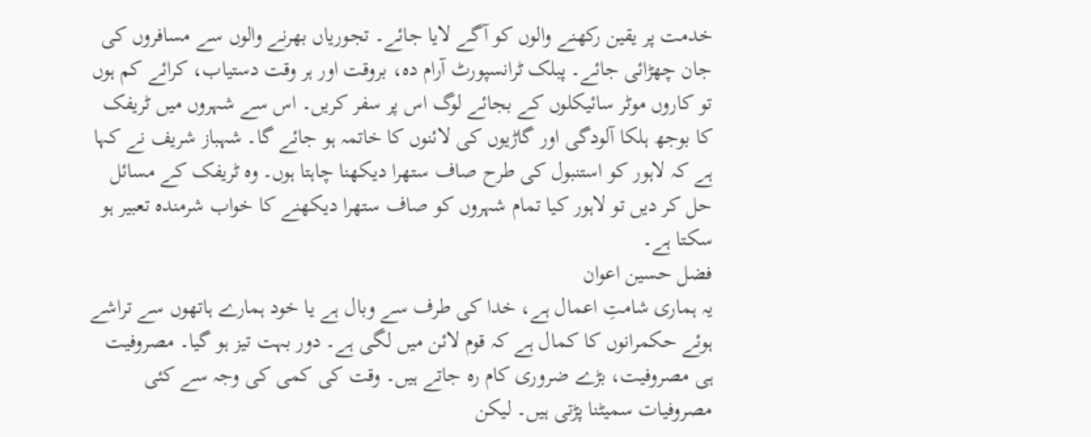خدمت پر یقین رکھنے والوں کو آگے لایا جائے۔ تجوریاں بھرنے والوں سے مسافروں کی جان چھڑائی جائے۔ پبلک ٹرانسپورٹ آرام دہ، بروقت اور ہر وقت دستیاب، کرائے کم ہوں تو کاروں موٹر سائیکلوں کے بجائے لوگ اس پر سفر کریں۔ اس سے شہروں میں ٹریفک کا بوجھ ہلکا آلودگی اور گاڑیوں کی لائنوں کا خاتمہ ہو جائے گا۔ شہباز شریف نے کہا ہے کہ لاہور کو استنبول کی طرح صاف ستھرا دیکھنا چاہتا ہوں۔ وہ ٹریفک کے مسائل حل کر دیں تو لاہور کیا تمام شہروں کو صاف ستھرا دیکھنے کا خواب شرمندہ تعبیر ہو سکتا ہے۔
فضل حسین اعوان
یہ ہماری شامتِ اعمال ہے، خدا کی طرف سے وبال ہے یا خود ہمارے ہاتھوں سے تراشے ہوئے حکمرانوں کا کمال ہے کہ قوم لائن میں لگی ہے۔ دور بہت تیز ہو گیا۔ مصروفیت ہی مصروفیت، بڑے ضروری کام رہ جاتے ہیں۔ وقت کی کمی کی وجہ سے کئی مصروفیات سمیٹنا پڑتی ہیں۔ لیکن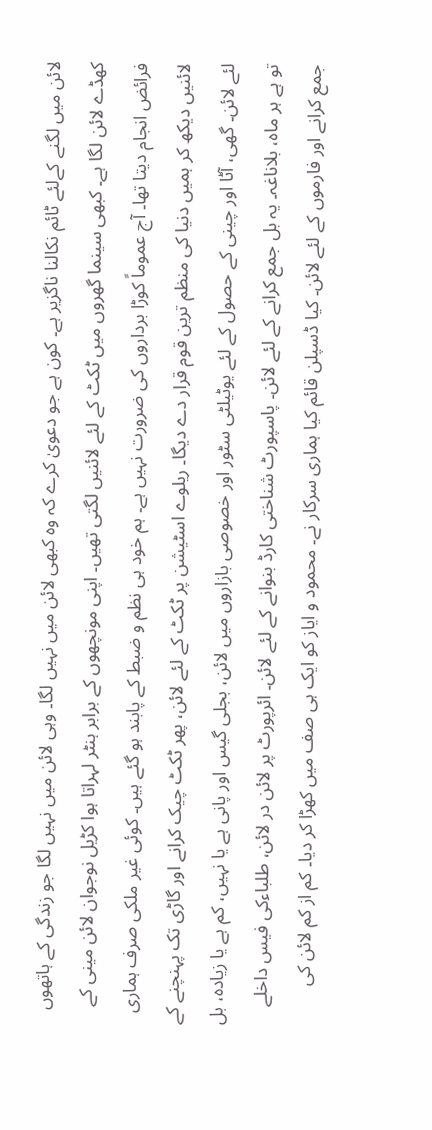لائن میں لگنے کےلئے ٹائم نکالنا ناگزیر ہے۔ کون ہے جو دعویٰ کرے کہ وہ کبھی لائن میں نہیں لگا۔ وہی لائن میں نہیں لگا جو زندگی کے ہاتھوں کھڈے لائن لگا ہے۔ کبھی سینما گھروں میں ٹکٹ کے لئے لائنیں لگتی تھیں۔ اپنی مونچھوں کے برابر ہنٹر لہراتا ہوا کڑیل نوجوان لائن مینی کے فرائض انجام دیتا تھا۔ آج عموماً کوڑا برداروں کی ضرورت نہیں ہے۔ ہم خود ہی نظم و ضبط کے پابند ہو گئے ہیں۔ کوئی غیر ملکی صرف ہماری لائنیں دیکھ کر ہمیں دنیا کی منظم ترین قوم قرار دے دیگا۔ ریلوے اسٹیشن پر ٹکٹ کے لئے لائن، پھر ٹکٹ چیک کرانے اور گاڑی تک پہنچنے کے لئے لائن۔ گھی، آٹا اور چینی کے حصول کے لئے یوٹیلٹی سٹور اور خصوصی بازاروں میں لائن، بجلی گیس اور پانی ہے یا نہیں، کم ہے یا زیادہ، بل تو ہے ہر ماہ، بلاناغہ۔ یہ بل جمع کرانے کے لئے لائن۔ پاسپورٹ شناختی کارڈ بنوانے کے لئے لائن۔ ائرپورٹ پر لائن در لائن، طلباءکی فیس داخلے جمع کرانے اور فارموں کے لئے لائن۔ کیا ڈسپلن قائم کیا ہماری سرکار نے۔ محمود و ایاز کو ایک ہی صف میں کھڑا کر دیا۔ کم از کم لائن کی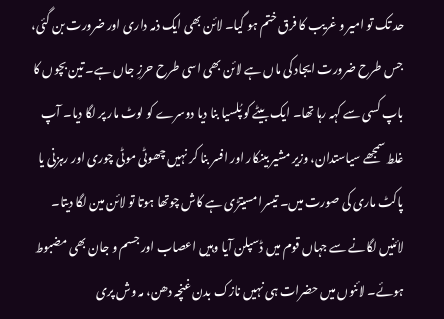حد تک تو امیر و غریب کا فرق ختم ہو گیا۔ لائن بھی ایک ذمہ داری اور ضرورت بن گئی، جس طرح ضرورت ایجاد کی ماں ہے لائن بھی اسی طرح حرزِ جاں ہے۔ تین بچوں کا باپ کسی سے کہہ رہا تھا۔ ایک بیٹے کو پُلسیا بنا دیا دوسرے کو لوٹ مار پر لگا دیا۔ آپ غلط سمجھے سیاستدان، وزیر مشیر بینکار اور افسر بنا کر نہیں چھوٹی موٹی چوری اور رہزنی یا پاکٹ ماری کی صورت میں۔ تیسرا مسیتڑی ہے کاش چوتھا ہوتا تو لائن مین لگا دیتا۔ لائنیں لگانے سے جہاں قوم میں ڈسپلن آیا وہیں اعصاب اور جسم و جان بھی مضبوط ہوئے۔ لائنوں میں حضرات ہی نہیں نازک بدن غنچہ دھن، مہ وش پری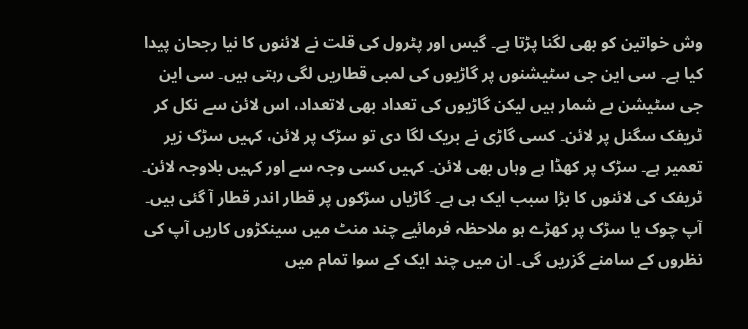وش خواتین کو بھی لگنا پڑتا ہے۔ گیس اور پٹرول کی قلت نے لائنوں کا نیا رجحان پیدا کیا ہے۔ سی این جی سٹیشنوں پر گاڑیوں کی لمبی قطاریں لگی رہتی ہیں۔ سی این جی سٹیشن بے شمار ہیں لیکن گاڑیوں کی تعداد بھی لاتعداد، اس لائن سے نکل کر ٹریفک سگنل پر لائن۔ کسی گاڑی نے بریک لگا دی تو سڑک پر لائن، کہیں سڑک زیر تعمیر ہے۔ سڑک پر کھڈا ہے وہاں بھی لائن۔ کہیں کسی وجہ سے اور کہیں بلاوجہ لائن۔ ٹریفک کی لائنوں کا بڑا سبب ایک ہی ہے۔ گاڑیاں سڑکوں پر قطار اندر قطار آ گئی ہیں۔ آپ چوک یا سڑک پر کھڑے ہو ملاحظہ فرمائیے چند منٹ میں سینکڑوں کاریں آپ کی نظروں کے سامنے گزریں گی۔ ان میں چند ایک کے سوا تمام میں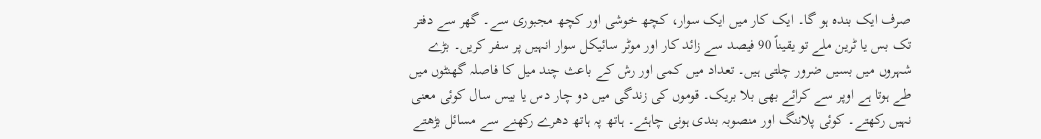صرف ایک بندہ ہو گا۔ ایک کار میں ایک سوار، کچھ خوشی اور کچھ مجبوری سے۔ گھر سے دفتر تک بس یا ٹرین ملے تو یقیناً 90 فیصد سے زائد کار اور موٹر سائیکل سوار انہیں پر سفر کریں۔ بڑے شہروں میں بسیں ضرور چلتی ہیں۔ تعداد میں کمی اور رش کے باعث چند میل کا فاصلہ گھنٹوں میں طے ہوتا ہے اوپر سے کرائے بھی بلا بریک۔ قوموں کی زندگی میں دو چار دس یا بیس سال کوئی معنی نہیں رکھتے۔ کوئی پلاننگ اور منصوبہ بندی ہونی چاہئے۔ ہاتھ پہ ہاتھ دھرے رکھنے سے مسائل بڑھتے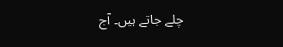چلے جاتے ہیں۔ آج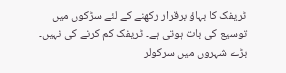ٹریفک کا بہاؤ برقرار رکھنے کے لئے سڑکوں میں توسیع کی بات ہوتی ہے۔ ٹریفک کم کرنے کی نہیں۔ بڑے شہروں میں سرکولر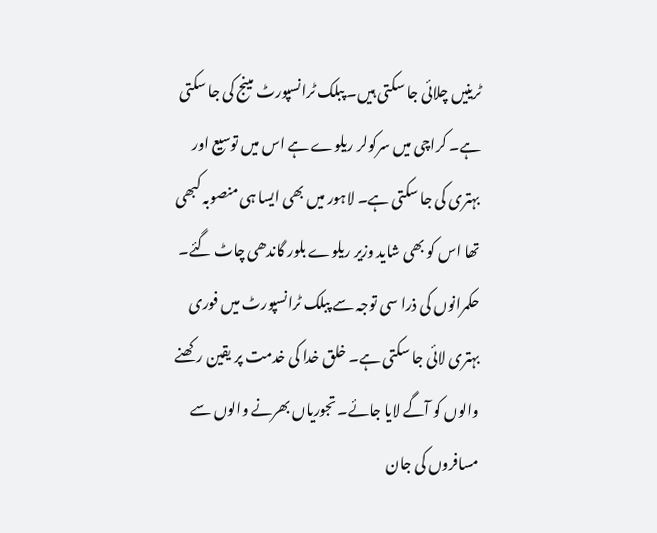ٹرینیں چلائی جا سکتی ہیں۔ پبلک ٹرانسپورٹ مینج کی جا سکتی ہے۔ کراچی میں سرکولر ریلوے ہے اس میں توسیع اور بہتری کی جا سکتی ہے۔ لاہور میں بھی ایسا ہی منصوبہ کبھی تھا اس کو بھی شاید وزیر ریلوے بلور گاندھی چاٹ گئے۔ حکمرانوں کی ذرا سی توجہ سے پبلک ٹرانسپورٹ میں فوری بہتری لائی جا سکتی ہے۔ خلق خدا کی خدمت پر یقین رکھنے والوں کو آگے لایا جائے۔ تجوریاں بھرنے والوں سے مسافروں کی جان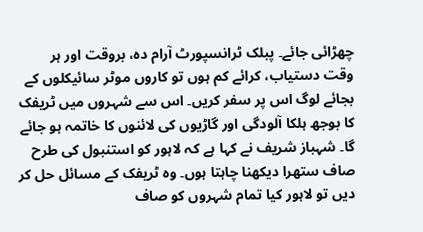چھڑائی جائے۔ پبلک ٹرانسپورٹ آرام دہ، بروقت اور ہر وقت دستیاب، کرائے کم ہوں تو کاروں موٹر سائیکلوں کے بجائے لوگ اس پر سفر کریں۔ اس سے شہروں میں ٹریفک کا بوجھ ہلکا آلودگی اور گاڑیوں کی لائنوں کا خاتمہ ہو جائے گا۔ شہباز شریف نے کہا ہے کہ لاہور کو استنبول کی طرح صاف ستھرا دیکھنا چاہتا ہوں۔ وہ ٹریفک کے مسائل حل کر دیں تو لاہور کیا تمام شہروں کو صاف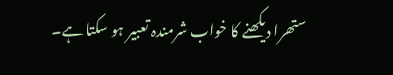ستھرا دیکھنے کا خواب شرمندہ تعبیر ہو سکتا ہے۔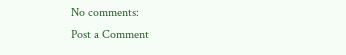No comments:
Post a Comment